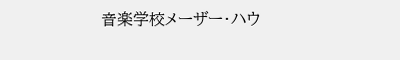音楽学校メーザー・ハウ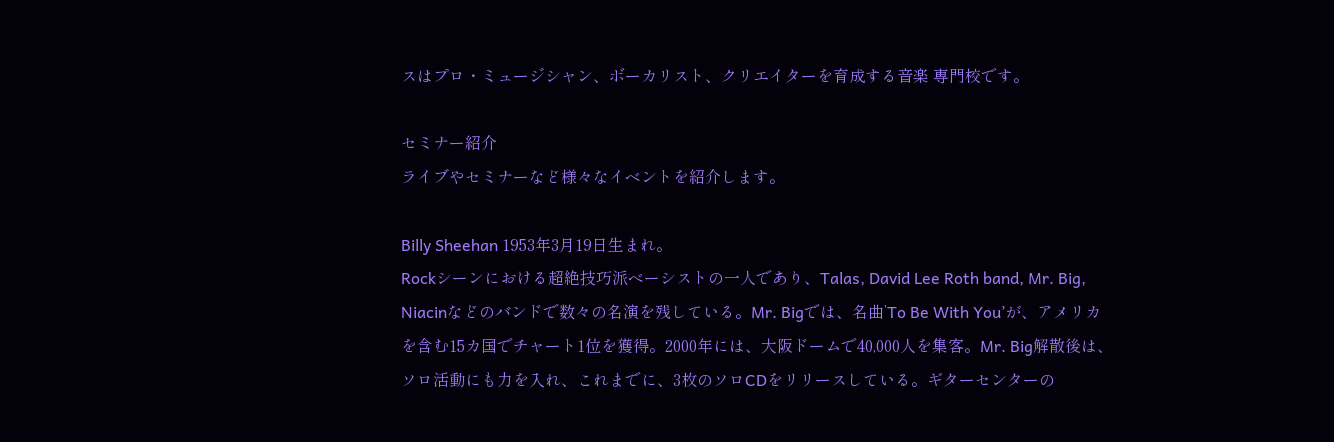スはプロ・ミュージシャン、ボーカリスト、クリエイターを育成する音楽 専門校です。

セミナー紹介
ライブやセミナーなど様々なイベントを紹介します。

Billy Sheehan 1953年3月19日生まれ。
Rockシーンにおける超絶技巧派ベーシストの一人であり、Talas, David Lee Roth band, Mr. Big, Niacinなどのバンドで数々の名演を残している。Mr. Bigでは、名曲’To Be With You’が、アメリカを含む15カ国でチャート1位を獲得。2000年には、大阪ドームで40,000人を集客。Mr. Big解散後は、ソロ活動にも力を入れ、これまでに、3枚のソロCDをリリースしている。ギターセンターの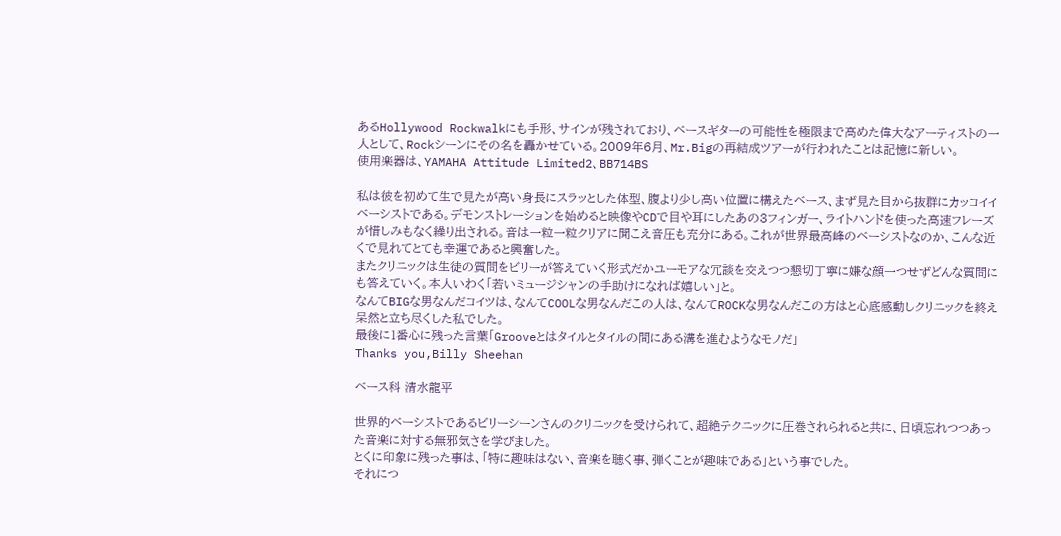あるHollywood Rockwalkにも手形、サインが残されており、ベースギターの可能性を極限まで高めた偉大なアーティストの一人として、Rockシーンにその名を轟かせている。2009年6月、Mr.Bigの再結成ツアーが行われたことは記憶に新しい。
使用楽器は、YAMAHA Attitude Limited2、BB714BS

私は彼を初めて生で見たが高い身長にスラッとした体型、腹より少し高い位置に構えたベース、まず見た目から抜群にカッコイイベーシストである。デモンストレーションを始めると映像やCDで目や耳にしたあの3フィンガー、ライトハンドを使った高速フレーズが惜しみもなく繰り出される。音は一粒一粒クリアに聞こえ音圧も充分にある。これが世界最高峰のベーシストなのか、こんな近くで見れてとても幸運であると興奮した。
またクリニックは生徒の質問をビリーが答えていく形式だかユーモアな冗談を交えつつ懇切丁寧に嫌な顔一つせずどんな質問にも答えていく。本人いわく「若いミュージシャンの手助けになれば嬉しい」と。
なんてBIGな男なんだコイツは、なんてCOOLな男なんだこの人は、なんてROCKな男なんだこの方はと心底感動しクリニックを終え呆然と立ち尽くした私でした。
最後に1番心に残った言葉「Grooveとはタイルとタイルの間にある溝を進むようなモノだ」
Thanks you,Billy Sheehan

ベース科 清水龍平

世界的ベーシストであるビリーシーンさんのクリニックを受けられて、超絶テクニックに圧巻されられると共に、日頃忘れつつあった音楽に対する無邪気さを学びました。
とくに印象に残った事は、「特に趣味はない、音楽を聴く事、弾くことが趣味である」という事でした。
それにつ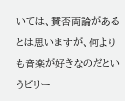いては、賛否両論があるとは思いますが、何よりも音楽が好きなのだというビリー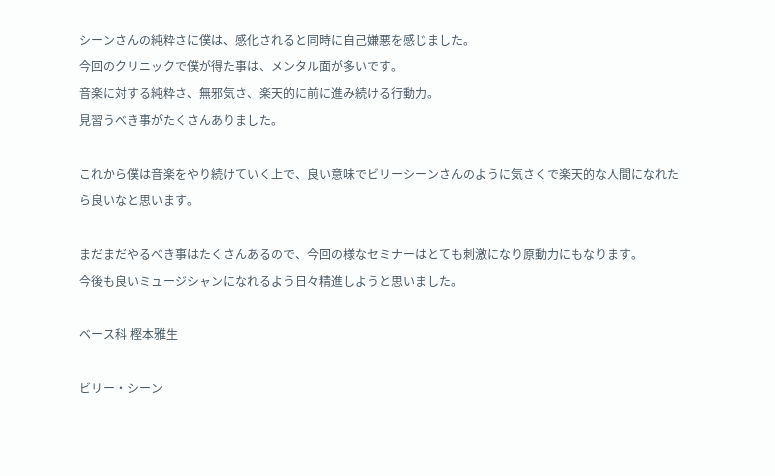シーンさんの純粋さに僕は、感化されると同時に自己嫌悪を感じました。
今回のクリニックで僕が得た事は、メンタル面が多いです。
音楽に対する純粋さ、無邪気さ、楽天的に前に進み続ける行動力。
見習うべき事がたくさんありました。

これから僕は音楽をやり続けていく上で、良い意味でビリーシーンさんのように気さくで楽天的な人間になれたら良いなと思います。

まだまだやるべき事はたくさんあるので、今回の様なセミナーはとても刺激になり原動力にもなります。
今後も良いミュージシャンになれるよう日々精進しようと思いました。

ベース科 樫本雅生

ビリー・シーン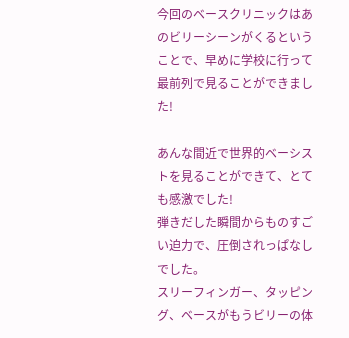今回のベースクリニックはあのビリーシーンがくるということで、早めに学校に行って最前列で見ることができました!

あんな間近で世界的ベーシストを見ることができて、とても感激でした!
弾きだした瞬間からものすごい迫力で、圧倒されっぱなしでした。
スリーフィンガー、タッピング、ベースがもうビリーの体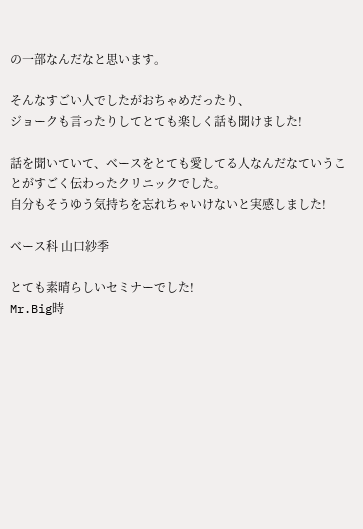の一部なんだなと思います。

そんなすごい人でしたがおちゃめだったり、
ジョークも言ったりしてとても楽しく話も聞けました!

話を聞いていて、ベースをとても愛してる人なんだなていうことがすごく伝わったクリニックでした。
自分もそうゆう気持ちを忘れちゃいけないと実感しました!

ベース科 山口紗季

とても素晴らしいセミナーでした!
Mr.Big時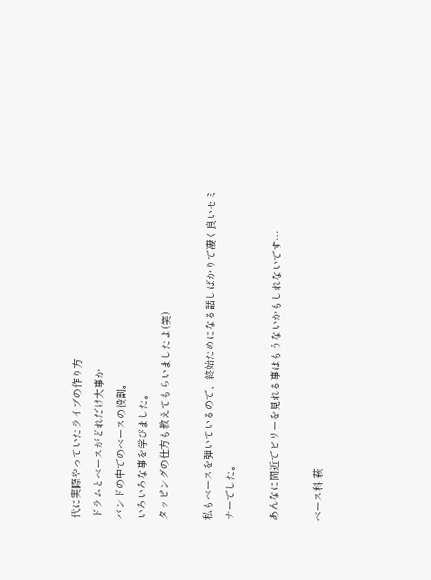代に実際やっていたライブの作り方
ドラムとベースがどれだけ大事か
バンドの中でのベースの役割。
いろいろな事を学びました。
タッピングの仕方も教えてもらいましたよ(笑)

私もベースを弾いているので、終始ためになる話しばかりで凄く良いセミナーでした。

あんなに間近でビリーを見れる事はもうないかもしれないです…

ベース科 萩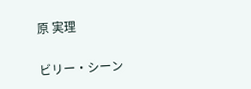原 実理

ビリー・シーン